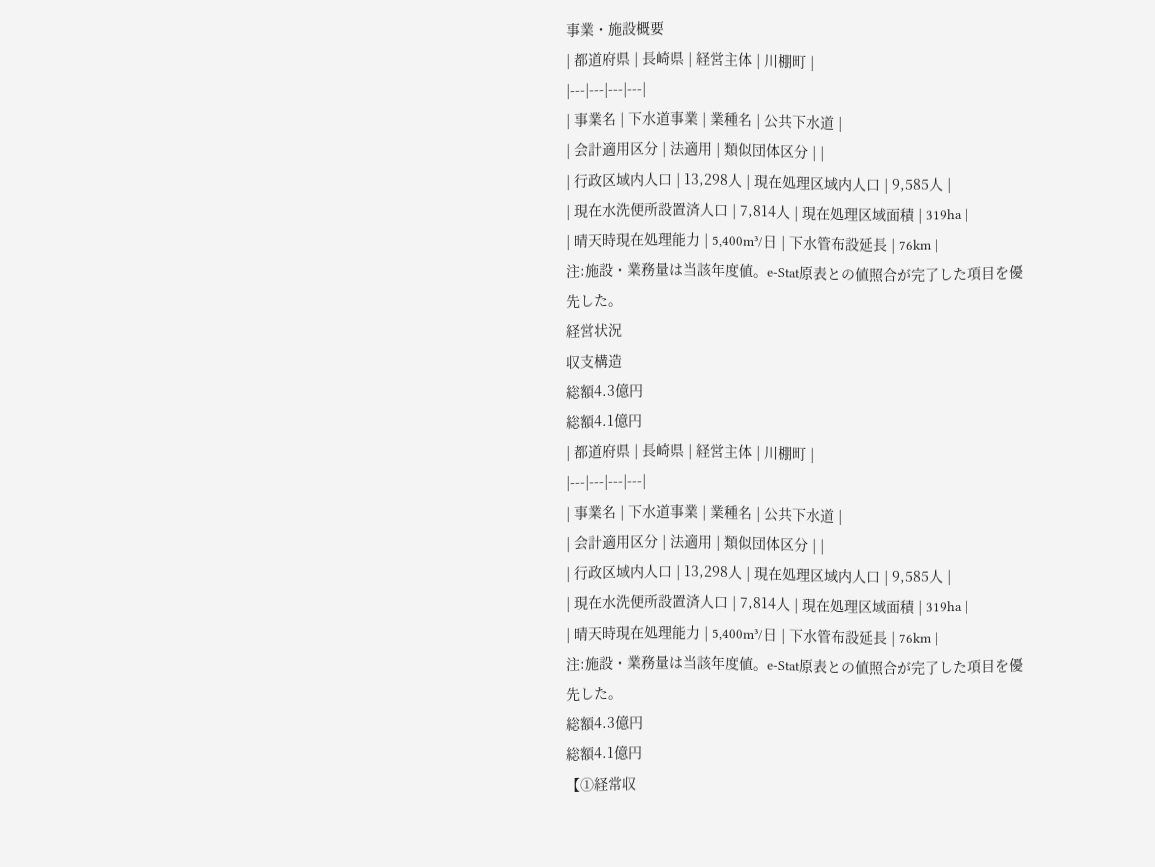事業・施設概要
| 都道府県 | 長崎県 | 経営主体 | 川棚町 |
|---|---|---|---|
| 事業名 | 下水道事業 | 業種名 | 公共下水道 |
| 会計適用区分 | 法適用 | 類似団体区分 | |
| 行政区域内人口 | 13,298人 | 現在処理区域内人口 | 9,585人 |
| 現在水洗便所設置済人口 | 7,814人 | 現在処理区域面積 | 319ha |
| 晴天時現在処理能力 | 5,400m³/日 | 下水管布設延長 | 76km |
注:施設・業務量は当該年度値。e-Stat原表との値照合が完了した項目を優先した。
経営状況
収支構造
総額4.3億円
総額4.1億円
| 都道府県 | 長崎県 | 経営主体 | 川棚町 |
|---|---|---|---|
| 事業名 | 下水道事業 | 業種名 | 公共下水道 |
| 会計適用区分 | 法適用 | 類似団体区分 | |
| 行政区域内人口 | 13,298人 | 現在処理区域内人口 | 9,585人 |
| 現在水洗便所設置済人口 | 7,814人 | 現在処理区域面積 | 319ha |
| 晴天時現在処理能力 | 5,400m³/日 | 下水管布設延長 | 76km |
注:施設・業務量は当該年度値。e-Stat原表との値照合が完了した項目を優先した。
総額4.3億円
総額4.1億円
【①経常収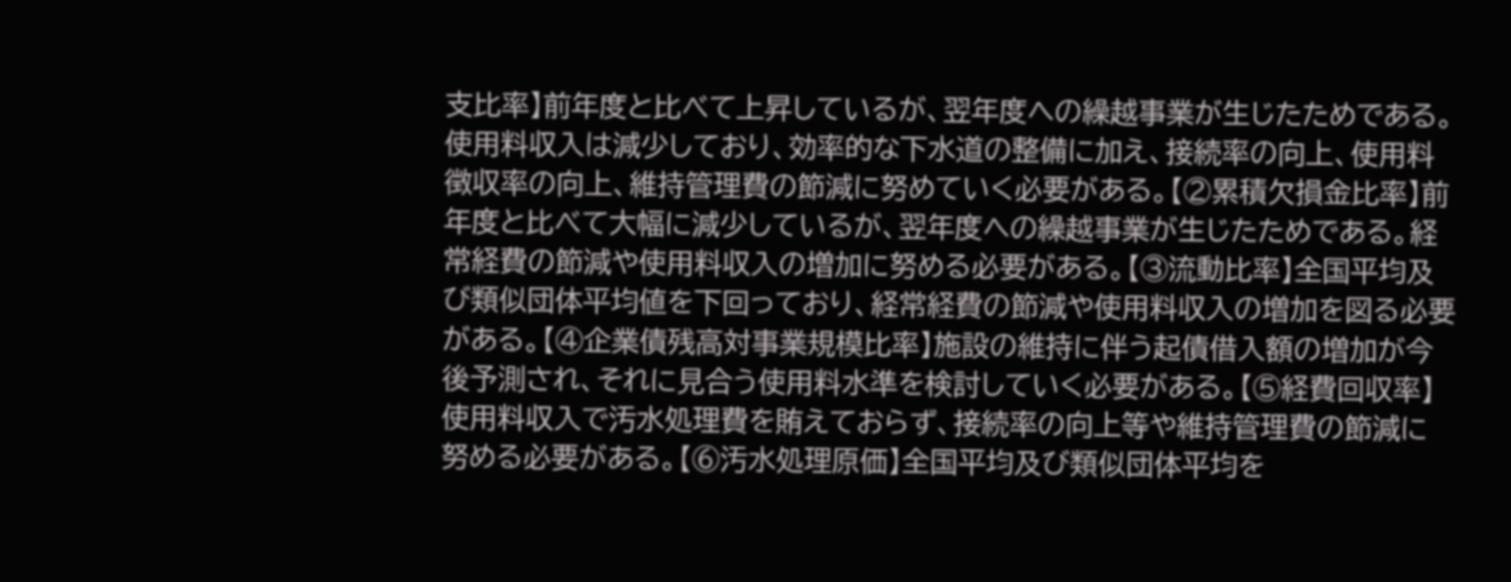支比率】前年度と比べて上昇しているが、翌年度への繰越事業が生じたためである。使用料収入は減少しており、効率的な下水道の整備に加え、接続率の向上、使用料徴収率の向上、維持管理費の節減に努めていく必要がある。【②累積欠損金比率】前年度と比べて大幅に減少しているが、翌年度への繰越事業が生じたためである。経常経費の節減や使用料収入の増加に努める必要がある。【③流動比率】全国平均及び類似団体平均値を下回っており、経常経費の節減や使用料収入の増加を図る必要がある。【④企業債残高対事業規模比率】施設の維持に伴う起債借入額の増加が今後予測され、それに見合う使用料水準を検討していく必要がある。【⑤経費回収率】使用料収入で汚水処理費を賄えておらず、接続率の向上等や維持管理費の節減に努める必要がある。【⑥汚水処理原価】全国平均及び類似団体平均を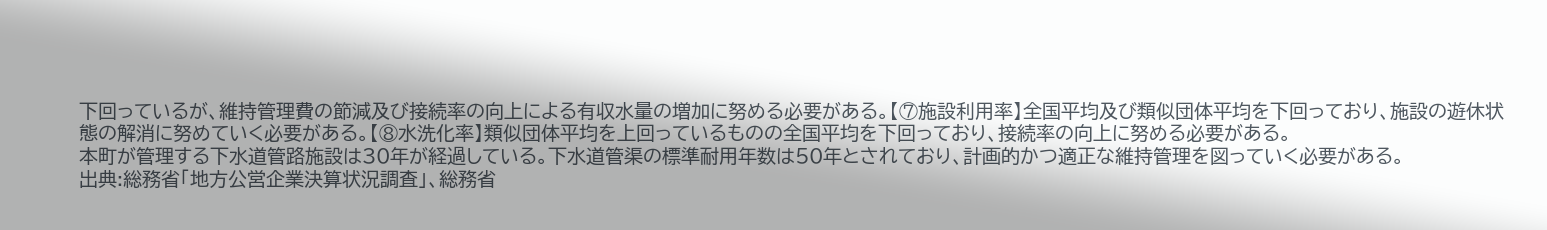下回っているが、維持管理費の節減及び接続率の向上による有収水量の増加に努める必要がある。【⑦施設利用率】全国平均及び類似団体平均を下回っており、施設の遊休状態の解消に努めていく必要がある。【⑧水洗化率】類似団体平均を上回っているものの全国平均を下回っており、接続率の向上に努める必要がある。
本町が管理する下水道管路施設は30年が経過している。下水道管渠の標準耐用年数は50年とされており、計画的かつ適正な維持管理を図っていく必要がある。
出典:総務省「地方公営企業決算状況調査」、総務省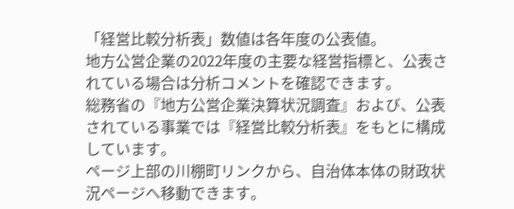「経営比較分析表」数値は各年度の公表値。
地方公営企業の2022年度の主要な経営指標と、公表されている場合は分析コメントを確認できます。
総務省の『地方公営企業決算状況調査』および、公表されている事業では『経営比較分析表』をもとに構成しています。
ページ上部の川棚町リンクから、自治体本体の財政状況ページへ移動できます。